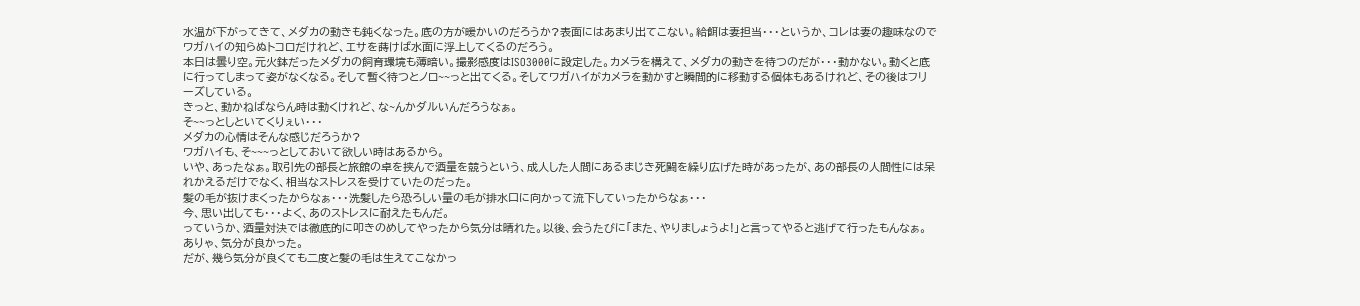水温が下がってきて、メダカの動きも鈍くなった。底の方が暖かいのだろうか?表面にはあまり出てこない。給餌は妻担当・・・というか、コレは妻の趣味なのでワガハイの知らぬトコロだけれど、エサを蒔けば水面に浮上してくるのだろう。
本日は曇り空。元火鉢だったメダカの飼育環境も薄暗い。撮影感度はISO3000に設定した。カメラを構えて、メダカの動きを待つのだが・・・動かない。動くと底に行ってしまって姿がなくなる。そして暫く待つとノロ~~っと出てくる。そしてワガハイがカメラを動かすと瞬間的に移動する個体もあるけれど、その後はフリーズしている。
きっと、動かねばならん時は動くけれど、な~んかダルいんだろうなぁ。
そ~~っとしといてくりぇい・・・
メダカの心情はそんな感じだろうか?
ワガハイも、そ~~~っとしておいて欲しい時はあるから。
いや、あったなぁ。取引先の部長と旅館の卓を挟んで酒量を競うという、成人した人間にあるまじき死闘を繰り広げた時があったが、あの部長の人間性には呆れかえるだけでなく、相当なストレスを受けていたのだった。
髪の毛が抜けまくったからなぁ・・・洗髪したら恐ろしい量の毛が排水口に向かって流下していったからなぁ・・・
今、思い出しても・・・よく、あのストレスに耐えたもんだ。
っていうか、酒量対決では徹底的に叩きのめしてやったから気分は晴れた。以後、会うたびに「また、やりましょうよ!」と言ってやると逃げて行ったもんなぁ。ありゃ、気分が良かった。
だが、幾ら気分が良くても二度と髪の毛は生えてこなかっ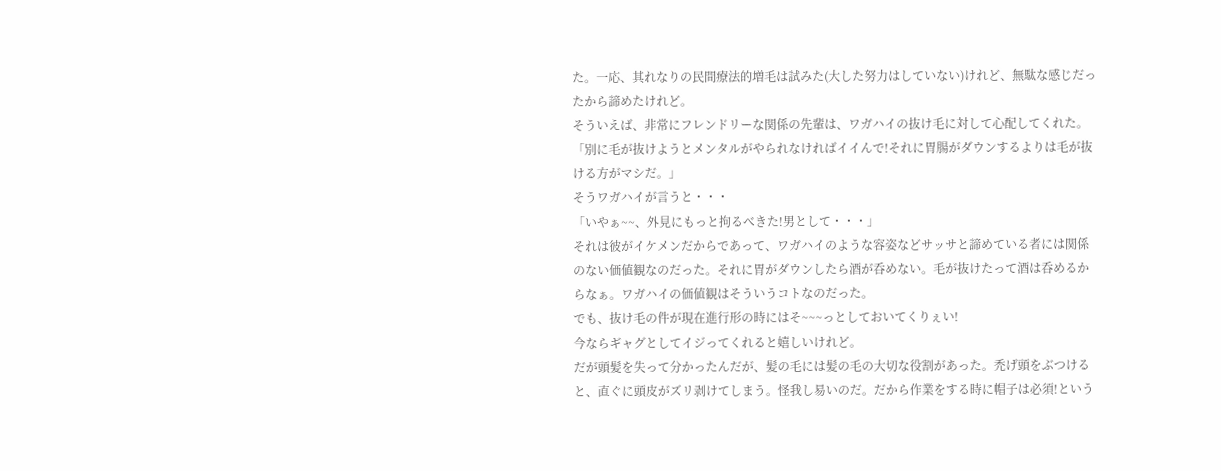た。一応、其れなりの民間療法的増毛は試みた(大した努力はしていない)けれど、無駄な感じだったから諦めたけれど。
そういえば、非常にフレンドリーな関係の先輩は、ワガハイの抜け毛に対して心配してくれた。
「別に毛が抜けようとメンタルがやられなければイイんで!それに胃腸がダウンするよりは毛が抜ける方がマシだ。」
そうワガハイが言うと・・・
「いやぁ~~、外見にもっと拘るべきた!男として・・・」
それは彼がイケメンだからであって、ワガハイのような容姿などサッサと諦めている者には関係のない価値観なのだった。それに胃がダウンしたら酒が呑めない。毛が抜けたって酒は呑めるからなぁ。ワガハイの価値観はそういうコトなのだった。
でも、抜け毛の件が現在進行形の時にはそ~~~っとしておいてくりぇい!
今ならギャグとしてイジってくれると嬉しいけれど。
だが頭髪を失って分かったんだが、髪の毛には髪の毛の大切な役割があった。禿げ頭をぶつけると、直ぐに頭皮がズリ剥けてしまう。怪我し易いのだ。だから作業をする時に帽子は必須!という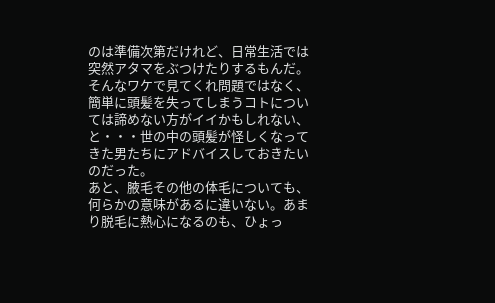のは準備次第だけれど、日常生活では突然アタマをぶつけたりするもんだ。
そんなワケで見てくれ問題ではなく、簡単に頭髪を失ってしまうコトについては諦めない方がイイかもしれない、と・・・世の中の頭髪が怪しくなってきた男たちにアドバイスしておきたいのだった。
あと、腋毛その他の体毛についても、何らかの意味があるに違いない。あまり脱毛に熱心になるのも、ひょっ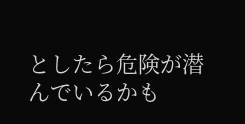としたら危険が潜んでいるかも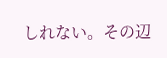しれない。その辺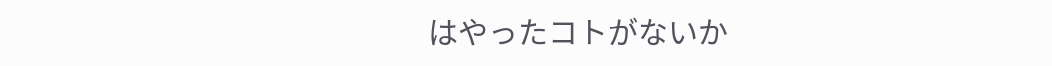はやったコトがないか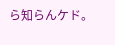ら知らんケド。